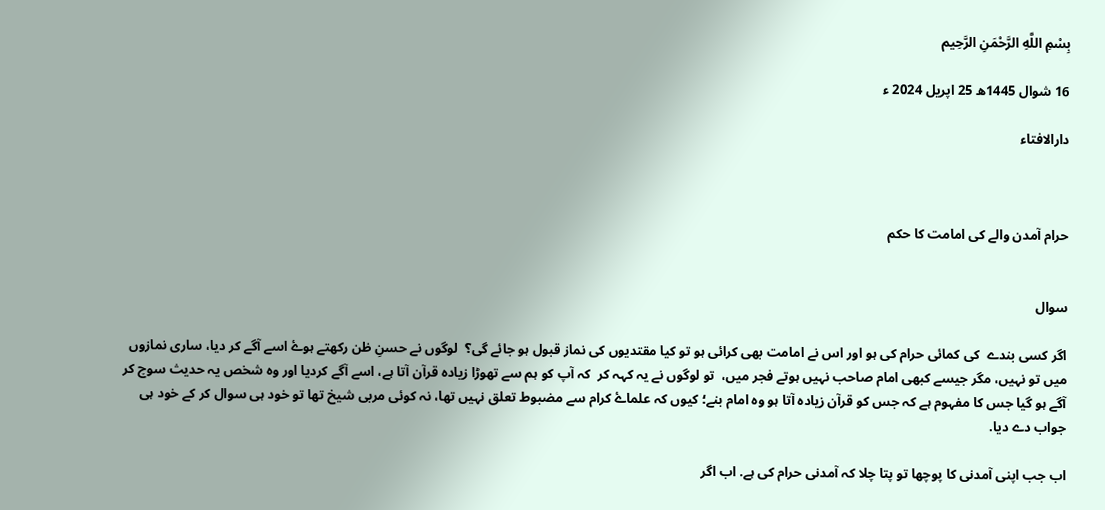بِسْمِ اللَّهِ الرَّحْمَنِ الرَّحِيم

16 شوال 1445ھ 25 اپریل 2024 ء

دارالافتاء



حرام آمدن والے کی امامت کا حکم


سوال

اگر کسی بندے  کی کمائی حرام کی ہو اور اس نے امامت بھی کرائی ہو تو کیا مقتدیوں کی نماز قبول ہو جائے گی؟  لوگوں نے حسنِ ظن رکھتے ہوۓ اسے آگے کر دیا، ساری نمازوں میں تو نہیں، مگر جیسے کبھی امام صاحب نہیں ہوتے فجر میں،  تو لوگوں نے یہ کہہ کر  کہ آپ کو ہم سے تھوڑا زیادہ قرآن آتا ہے، اسے آگے کردیا اور وہ شخص یہ حدیث سوچ کر آگے ہو گیا جس کا مفہوم ہے کہ جس کو قرآن زیادہ آتا ہو وہ امام بنے؛ کیوں کہ علماۓ کرام سے مضبوط تعلق نہیں تھا، نہ کوئی مربی شیخ تھا تو خود ہی سوال کر کے خود ہی جواب دے دیا.

اب جب اپنی آمدنی کا پوچھا تو پتا چلا کہ آمدنی حرام کی ہے. اب اگر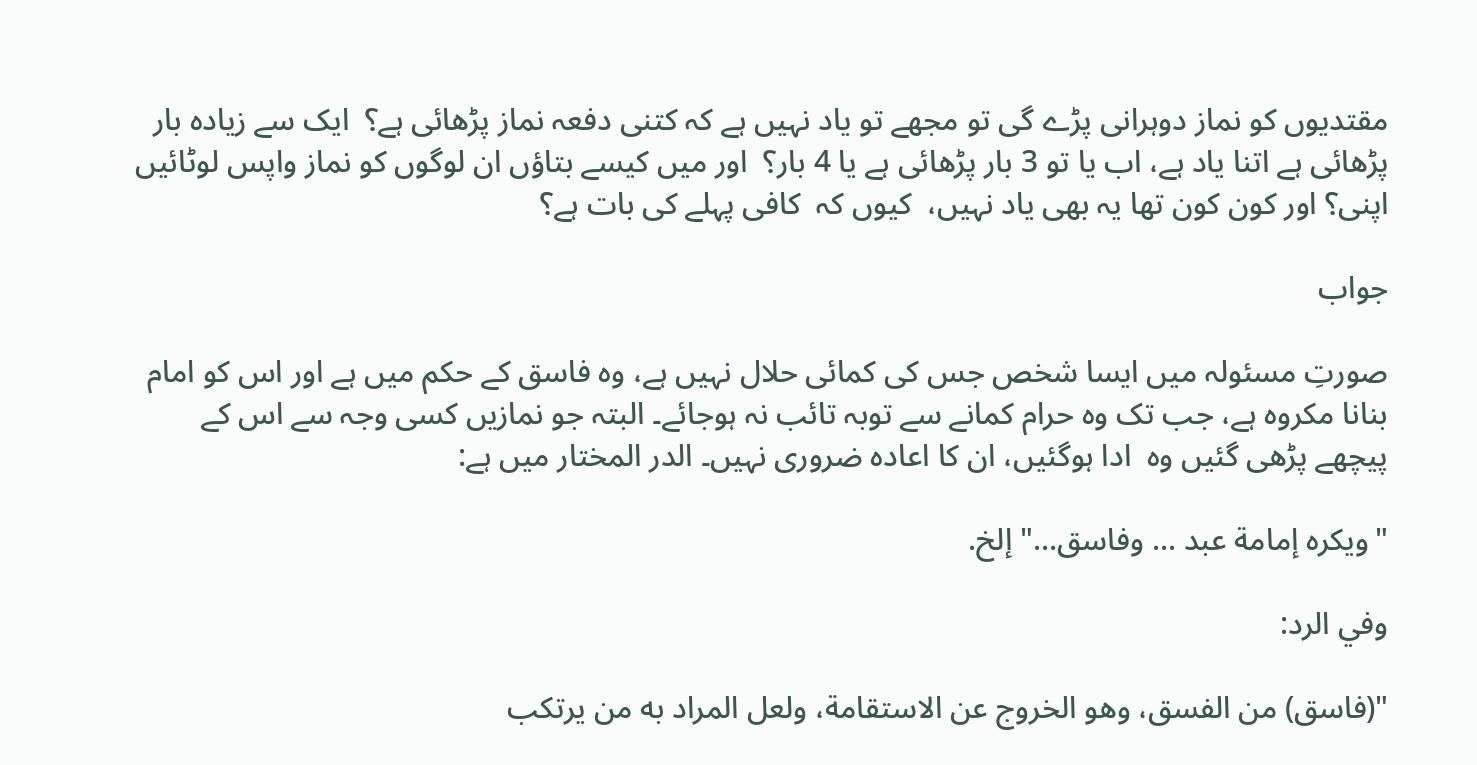مقتدیوں کو نماز دوہرانی پڑے گی تو مجھے تو یاد نہیں ہے کہ کتنی دفعہ نماز پڑھائی ہے؟  ایک سے زیادہ بار پڑھائی ہے اتنا یاد ہے، اب یا تو 3 بار پڑھائی ہے یا 4 بار؟  اور میں کیسے بتاؤں ان لوگوں کو نماز واپس لوٹائیں اپنی؟ اور کون کون تھا یہ بھی یاد نہیں،  کیوں کہ  کافی پہلے کی بات ہے؟

جواب

صورتِ مسئولہ میں ایسا شخص جس کی کمائی حلال نہیں ہے، وہ فاسق کے حکم میں ہے اور اس کو امام بنانا مکروہ ہے، جب تک وہ حرام کمانے سے توبہ تائب نہ ہوجائے۔ البتہ جو نمازیں کسی وجہ سے اس کے پیچھے پڑھی گئیں وہ  ادا ہوگئیں، ان کا اعادہ ضروری نہیں۔ الدر المختار میں ہے:

"ويكره إمامة عبد ... وفاسق..." إلخ.

وفي الرد:

"(فاسق) من الفسق، وهو الخروج عن الاستقامة، ولعل المراد به من يرتكب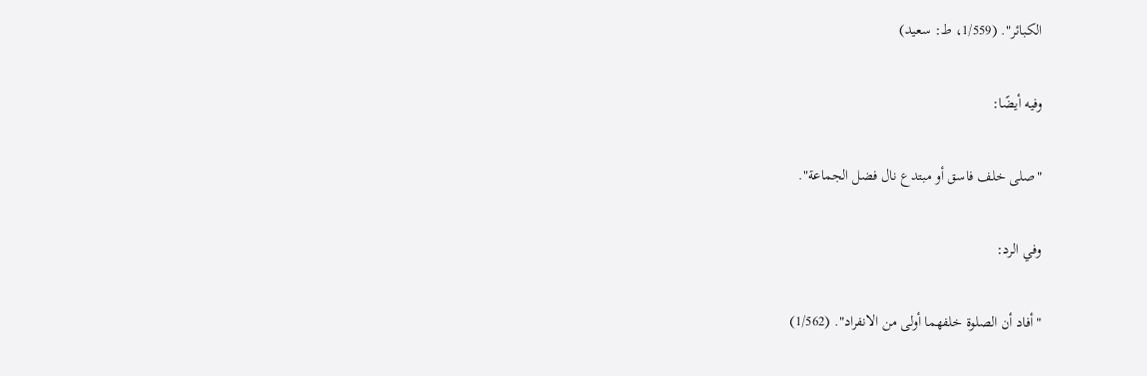الكبائر". (1/559، ط: سعيد)

وفيه أيضًا:

"صلى خلف فاسق أو مبتدع نال فضل الجماعة".

وفي الرد:

"أفاد أن الصلوة خلفهما أولى من الانفراد". (1/562)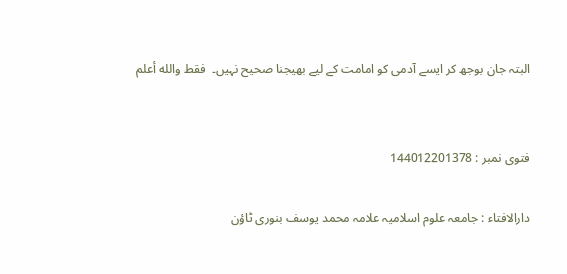البتہ جان بوجھ کر ایسے آدمی کو امامت کے لیے بھیجنا صحیح نہیں۔  فقط والله أعلم


فتوی نمبر : 144012201378

دارالافتاء : جامعہ علوم اسلامیہ علامہ محمد یوسف بنوری ٹاؤن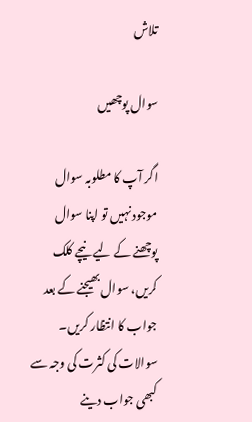تلاش

سوال پوچھیں

اگر آپ کا مطلوبہ سوال موجود نہیں تو اپنا سوال پوچھنے کے لیے نیچے کلک کریں، سوال بھیجنے کے بعد جواب کا انتظار کریں۔ سوالات کی کثرت کی وجہ سے کبھی جواب دینے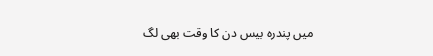میں پندرہ بیس دن کا وقت بھی لگ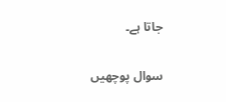جاتا ہے۔

سوال پوچھیں